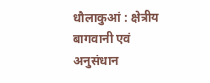धौलाकुआं : क्षेत्रीय बागवानी एवं अनुसंधान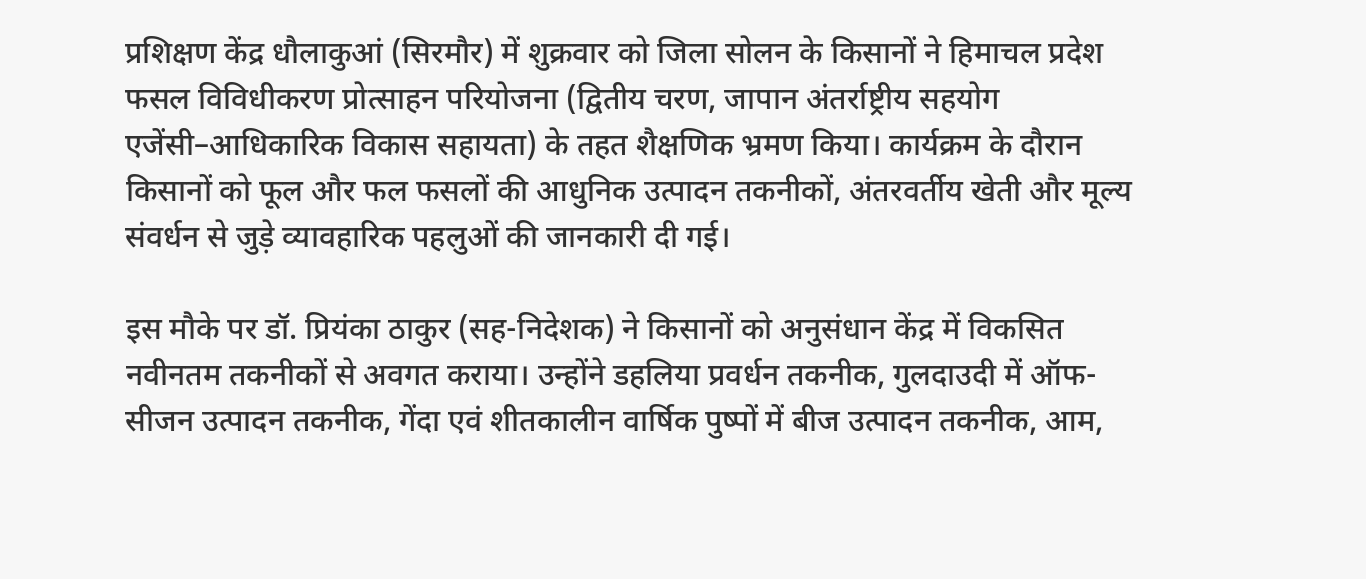प्रशिक्षण केंद्र धौलाकुआं (सिरमौर) में शुक्रवार को जिला सोलन के किसानों ने हिमाचल प्रदेश फसल विविधीकरण प्रोत्साहन परियोजना (द्वितीय चरण, जापान अंतर्राष्ट्रीय सहयोग एजेंसी–आधिकारिक विकास सहायता) के तहत शैक्षणिक भ्रमण किया। कार्यक्रम के दौरान किसानों को फूल और फल फसलों की आधुनिक उत्पादन तकनीकों, अंतरवर्तीय खेती और मूल्य संवर्धन से जुड़े व्यावहारिक पहलुओं की जानकारी दी गई।

इस मौके पर डॉ. प्रियंका ठाकुर (सह-निदेशक) ने किसानों को अनुसंधान केंद्र में विकसित नवीनतम तकनीकों से अवगत कराया। उन्होंने डहलिया प्रवर्धन तकनीक, गुलदाउदी में ऑफ-सीजन उत्पादन तकनीक, गेंदा एवं शीतकालीन वार्षिक पुष्पों में बीज उत्पादन तकनीक, आम,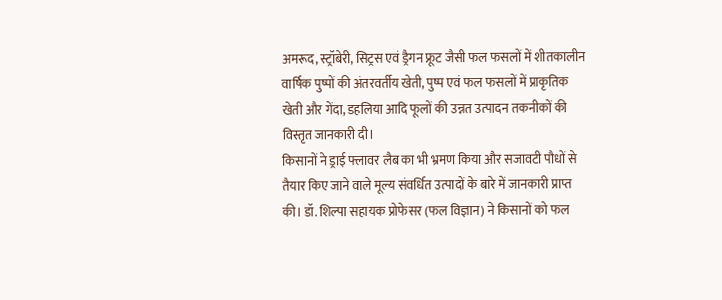अमरूद, स्ट्रॉबेरी, सिट्रस एवं ड्रैगन फ्रूट जैसी फल फसलों में शीतकालीन वार्षिक पुष्पों की अंतरवर्तीय खेती, पुष्प एवं फल फसलों में प्राकृतिक खेती और गेंदा, डहलिया आदि फूलों की उन्नत उत्पादन तकनीकों की विस्तृत जानकारी दी।
किसानों ने ड्राई फ्लावर लैब का भी भ्रमण किया और सजावटी पौधों से तैयार किए जाने वाले मूल्य संवर्धित उत्पादों के बारे में जानकारी प्राप्त की। डॉ. शिल्पा सहायक प्रोफेसर (फल विज्ञान) ने किसानों को फल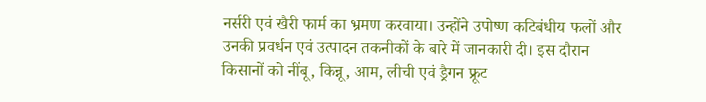नर्सरी एवं खैरी फार्म का भ्रमण करवाया। उन्होंने उपोष्ण कटिबंधीय फलों और उनकी प्रवर्धन एवं उत्पादन तकनीकों के बारे में जानकारी दी। इस दौरान किसानों को नींबू, किन्नू, आम, लीची एवं ड्रैगन फ्रूट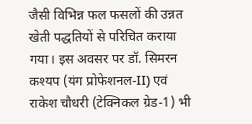जैसी विभिन्न फल फसलों की उन्नत खेती पद्धतियों से परिचित कराया गया। इस अवसर पर डॉ. सिमरन कश्यप (यंग प्रोफेशनल-II) एवं राकेश चौधरी (टेक्निकल ग्रेड-1) भी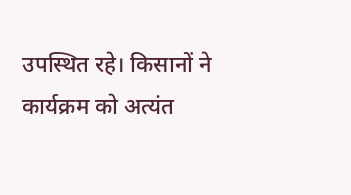उपस्थित रहे। किसानों ने कार्यक्रम को अत्यंत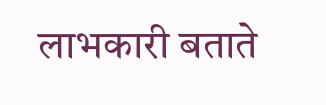लाभकारी बताते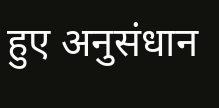हुए अनुसंधान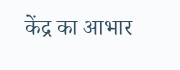केंद्र का आभार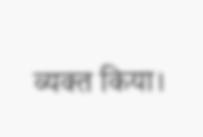व्यक्त किया।